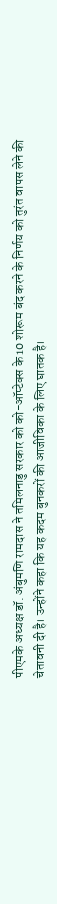पीएमके अध्यक्ष डॉ. अंबुमणि रामदास ने तमिलनाडु सरकार को को-ऑप्टेक्स के 10 शोरूम बंद करने के निर्णय को तुरंत वापस लेने की चेतावनी दी है। उन्होंने कहा कि यह कदम बुनकरों की आजीविका के लिए घातक है।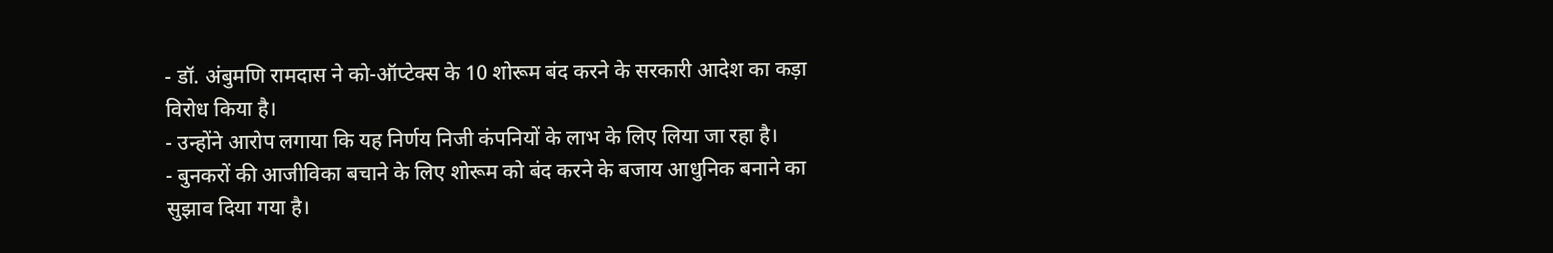- डॉ. अंबुमणि रामदास ने को-ऑप्टेक्स के 10 शोरूम बंद करने के सरकारी आदेश का कड़ा विरोध किया है।
- उन्होंने आरोप लगाया कि यह निर्णय निजी कंपनियों के लाभ के लिए लिया जा रहा है।
- बुनकरों की आजीविका बचाने के लिए शोरूम को बंद करने के बजाय आधुनिक बनाने का सुझाव दिया गया है।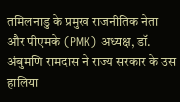तमिलनाडु के प्रमुख राजनीतिक नेता और पीएमके (PMK) अध्यक्ष, डॉ. अंबुमणि रामदास ने राज्य सरकार के उस हालिया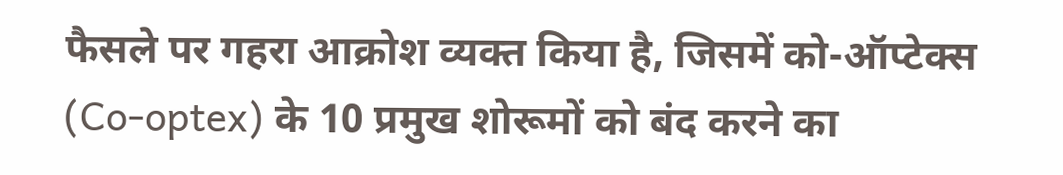फैसले पर गहरा आक्रोश व्यक्त किया है, जिसमें को-ऑप्टेक्स (Co-optex) के 10 प्रमुख शोरूमों को बंद करने का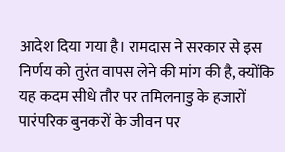आदेश दिया गया है। रामदास ने सरकार से इस निर्णय को तुरंत वापस लेने की मांग की है, क्योंकि यह कदम सीधे तौर पर तमिलनाडु के हजारों पारंपरिक बुनकरों के जीवन पर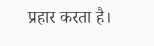प्रहार करता है।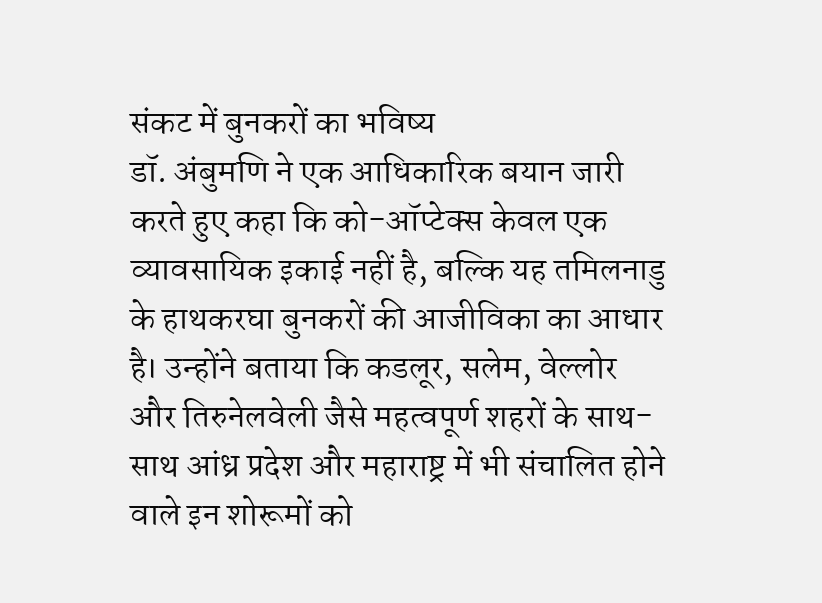संकट में बुनकरों का भविष्य
डॉ. अंबुमणि ने एक आधिकारिक बयान जारी करते हुए कहा कि को-ऑप्टेक्स केवल एक व्यावसायिक इकाई नहीं है, बल्कि यह तमिलनाडु के हाथकरघा बुनकरों की आजीविका का आधार है। उन्होंने बताया कि कडलूर, सलेम, वेल्लोर और तिरुनेलवेली जैसे महत्वपूर्ण शहरों के साथ-साथ आंध्र प्रदेश और महाराष्ट्र में भी संचालित होने वाले इन शोरूमों को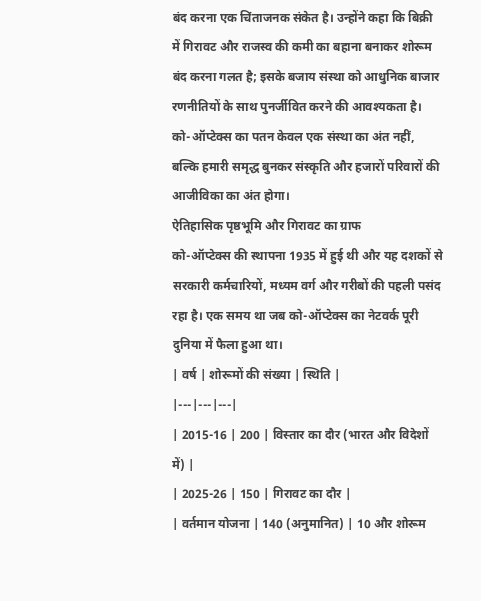बंद करना एक चिंताजनक संकेत है। उन्होंने कहा कि बिक्री में गिरावट और राजस्व की कमी का बहाना बनाकर शोरूम बंद करना गलत है; इसके बजाय संस्था को आधुनिक बाजार रणनीतियों के साथ पुनर्जीवित करने की आवश्यकता है।
को-ऑप्टेक्स का पतन केवल एक संस्था का अंत नहीं, बल्कि हमारी समृद्ध बुनकर संस्कृति और हजारों परिवारों की आजीविका का अंत होगा।
ऐतिहासिक पृष्ठभूमि और गिरावट का ग्राफ
को-ऑप्टेक्स की स्थापना 1935 में हुई थी और यह दशकों से सरकारी कर्मचारियों, मध्यम वर्ग और गरीबों की पहली पसंद रहा है। एक समय था जब को-ऑप्टेक्स का नेटवर्क पूरी दुनिया में फैला हुआ था।
| वर्ष | शोरूमों की संख्या | स्थिति |
|---|---|---|
| 2015-16 | 200 | विस्तार का दौर (भारत और विदेशों में) |
| 2025-26 | 150 | गिरावट का दौर |
| वर्तमान योजना | 140 (अनुमानित) | 10 और शोरूम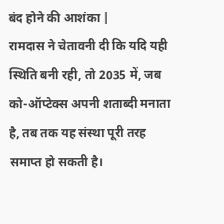बंद होने की आशंका |
रामदास ने चेतावनी दी कि यदि यही स्थिति बनी रही, तो 2035 में, जब को-ऑप्टेक्स अपनी शताब्दी मनाता है, तब तक यह संस्था पूरी तरह समाप्त हो सकती है।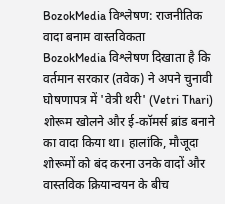BozokMedia विश्लेषण: राजनीतिक वादा बनाम वास्तविकता
BozokMedia विश्लेषण दिखाता है कि वर्तमान सरकार (तवेक) ने अपने चुनावी घोषणापत्र में 'वेत्री थरी' (Vetri Thari) शोरूम खोलने और ई-कॉमर्स ब्रांड बनाने का वादा किया था। हालांकि, मौजूदा शोरूमों को बंद करना उनके वादों और वास्तविक क्रियान्वयन के बीच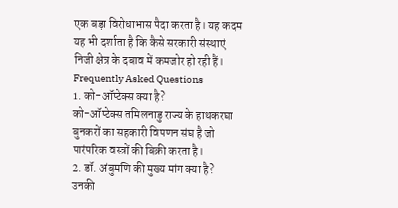एक बड़ा विरोधाभास पैदा करता है। यह कदम यह भी दर्शाता है कि कैसे सरकारी संस्थाएं निजी क्षेत्र के दबाव में कमजोर हो रही हैं।
Frequently Asked Questions
1. को-ऑप्टेक्स क्या है?
को-ऑप्टेक्स तमिलनाडु राज्य के हाथकरघा बुनकरों का सहकारी विपणन संघ है जो पारंपरिक वस्त्रों की बिक्री करता है।
2. डॉ. अंबुमणि की मुख्य मांग क्या है?
उनकी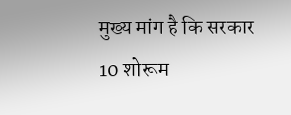मुख्य मांग है कि सरकार 10 शोरूम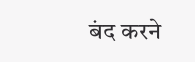बंद करने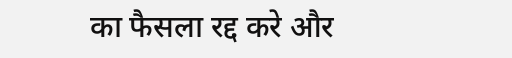का फैसला रद्द करे और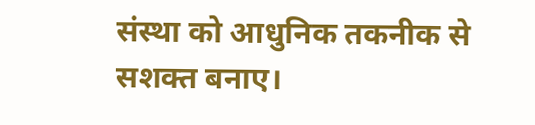संस्था को आधुनिक तकनीक से सशक्त बनाए।